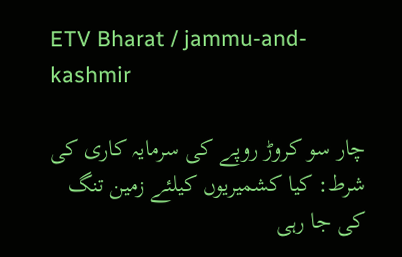ETV Bharat / jammu-and-kashmir

چار سو کروڑ روپے کی سرمایہ کاری کی شرط: کیا کشمیریوں کیلئے زمین تنگ کی جا رہی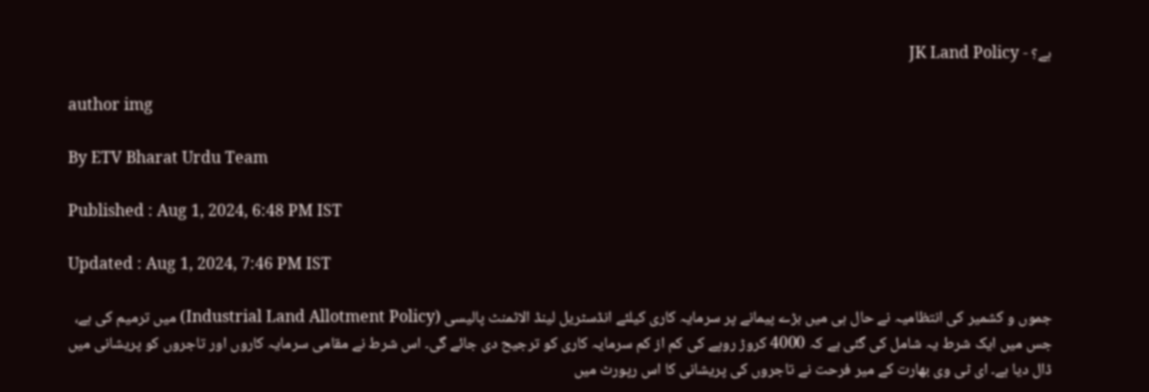ہے؟ - JK Land Policy

author img

By ETV Bharat Urdu Team

Published : Aug 1, 2024, 6:48 PM IST

Updated : Aug 1, 2024, 7:46 PM IST

جموں و کشمیر کی انتظامیہ نے حال ہی میں بڑے پیمانے پر سرمایہ کاری کیلئے انڈسٹریل لینڈ الاٹمنٹ پالیسی (Industrial Land Allotment Policy) میں ترمیم کی ہے، جس میں ایک شرط یہ شامل کی گئی ہے کہ 4000 کروڑ روپے کی کم از کم سرمایہ کاری کو ترجیح دی جائے گی۔ اس شرط نے مقامی سرمایہ کاروں اور تاجروں کو پریشانی میں ڈال دیا ہے۔ ای ٹی وی بھارت کے میر فرحت نے تاجروں کی پریشانی کا اس رپورٹ میں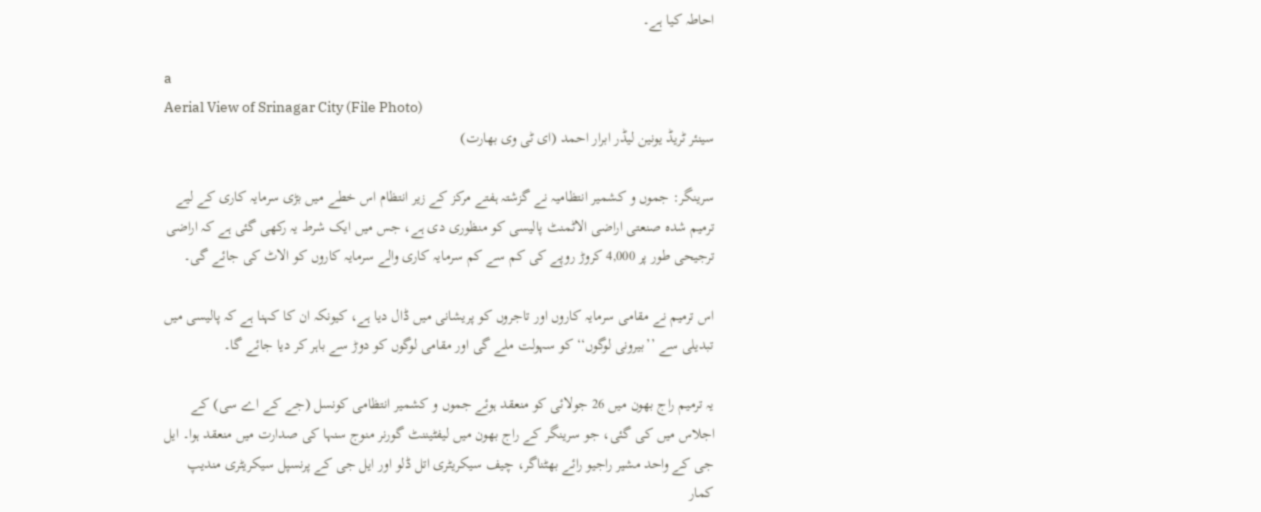احاطہ کیا ہے۔

a
Aerial View of Srinagar City (File Photo)
سینئر ٹریڈ یونین لیڈر ابرار احمد (ای ٹی وی بھارت)

سرینگر: جموں و کشمیر انتظامیہ نے گزشتہ ہفتے مرکز کے زیر انتظام اس خطے میں بڑی سرمایہ کاری کے لیے ترمیم شدہ صنعتی اراضی الاٹمنٹ پالیسی کو منظوری دی ہے، جس میں ایک شرط یہ رکھی گئی ہے کہ اراضی ترجیحی طور پر 4,000 کروڑ روپے کی کم سے کم سرمایہ کاری والے سرمایہ کاروں کو الاٹ کی جائے گی۔

اس ترمیم نے مقامی سرمایہ کاروں اور تاجروں کو پریشانی میں ڈال دیا ہے، کیونکہ ان کا کہنا ہے کہ پالیسی میں تبدیلی سے ’’بیرونی لوگوں‘‘ کو سہولت ملے گی اور مقامی لوگوں کو دوڑ سے باہر کر دیا جائے گا۔

یہ ترمیم راج بھون میں 26 جولائی کو منعقد ہوئے جموں و کشمیر انتظامی کونسل (جے کے اے سی) کے اجلاس میں کی گئی، جو سرینگر کے راج بھون میں لیفٹیننٹ گورنر منوج سنہا کی صدارت میں منعقد ہوا۔ ایل جی کے واحد مشیر راجیو رائے بھٹناگر، چیف سیکریٹری اتل ڈلو اور ایل جی کے پرنسپل سیکریٹری مندیپ کمار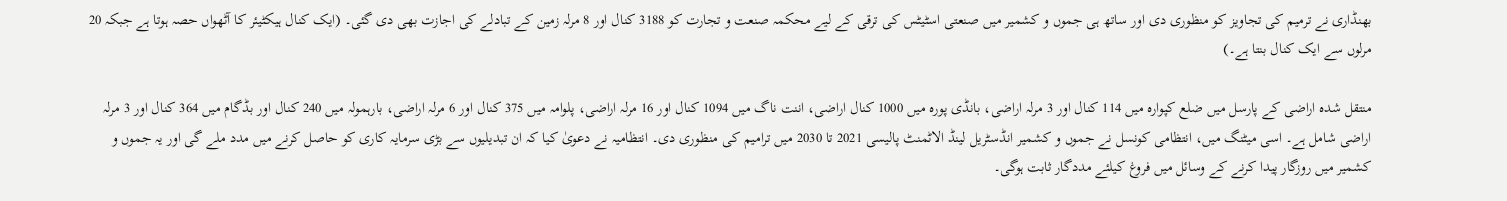بھنڈاری نے ترمیم کی تجاویز کو منظوری دی اور ساتھ ہی جموں و کشمیر میں صنعتی اسٹیٹس کی ترقی کے لیے محکمہ صنعت و تجارت کو 3188 کنال اور 8 مرلہ زمین کے تبادلے کی اجازت بھی دی گئی۔ (ایک کنال ہیکٹیئر کا آٹھواں حصہ ہوتا ہے جبکہ 20 مرلوں سے ایک کنال بنتا ہے۔)

منتقل شدہ اراضی کے پارسل میں ضلع کپوارہ میں 114 کنال اور 3 مرلہ اراضی، بانڈی پورہ میں 1000 کنال اراضی، اننت ناگ میں 1094 کنال اور 16 مرلہ اراضی، پلوامہ میں 375 کنال اور 6 مرلہ اراضی، بارہمولہ میں 240 کنال اور بڈگام میں 364 کنال اور 3 مرلہ اراضی شامل ہے۔ اسی میٹنگ میں، انتظامی کونسل نے جموں و کشمیر انڈسٹریل لینڈ الاٹمنٹ پالیسی 2021 تا 2030 میں ترامیم کی منظوری دی۔ انتظامیہ نے دعویٰ کیا کہ ان تبدیلیوں سے بڑی سرمایہ کاری کو حاصل کرنے میں مدد ملے گی اور یہ جموں و کشمیر میں روزگار پیدا کرنے کے وسائل میں فروغ کیلئے مددگار ثابت ہوگی۔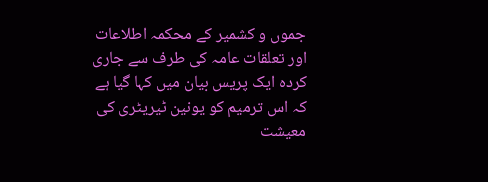جموں و کشمیر کے محکمہ اطلاعات اور تعلقات عامہ کی طرف سے جاری کردہ ایک پریس بیان میں کہا گیا ہے کہ اس ترمیم کو یونین ٹیریٹری کی معیشت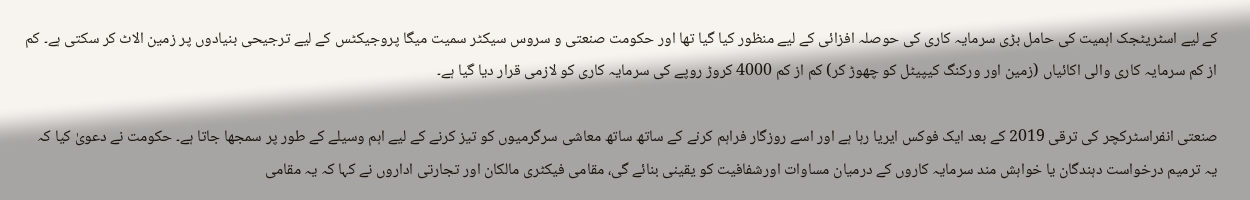کے لیے اسٹریٹجک اہمیت کی حامل بڑی سرمایہ کاری کی حوصلہ افزائی کے لیے منظور کیا گیا تھا اور حکومت صنعتی و سروس سیکٹر سمیت میگا پروجیکٹس کے لیے ترجیحی بنیادوں پر زمین الاٹ کر سکتی ہے۔ کم از کم سرمایہ کاری والی اکائیاں (زمین اور ورکنگ کیپیٹل کو چھوڑ کر) کم از کم 4000 کروڑ روپے کی سرمایہ کاری کو لازمی قرار دیا گیا ہے۔

صنعتی انفراسٹرکچر کی ترقی 2019 کے بعد ایک فوکس ایریا رہا ہے اور اسے روزگار فراہم کرنے کے ساتھ ساتھ معاشی سرگرمیوں کو تیز کرنے کے لیے اہم وسیلے کے طور پر سمجھا جاتا ہے۔ حکومت نے دعویٰ کیا کہ یہ ترمیم درخواست دہندگان یا خواہش مند سرمایہ کاروں کے درمیان مساوات اورشفافیت کو یقینی بنائے گی، مقامی فیکٹری مالکان اور تجارتی اداروں نے کہا کہ یہ مقامی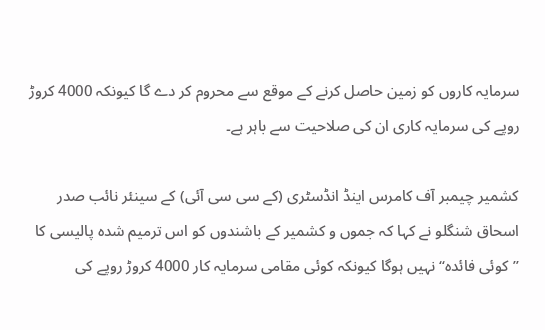سرمایہ کاروں کو زمین حاصل کرنے کے موقع سے محروم کر دے گا کیونکہ 4000 کروڑ روپے کی سرمایہ کاری ان کی صلاحیت سے باہر ہے۔

کشمیر چیمبر آف کامرس اینڈ انڈسٹری (کے سی سی آئی) کے سینئر نائب صدر اسحاق شنگلو نے کہا کہ جموں و کشمیر کے باشندوں کو اس ترمیم شدہ پالیسی کا ’’کوئی فائدہ‘‘ نہیں ہوگا کیونکہ کوئی مقامی سرمایہ کار 4000 کروڑ روپے کی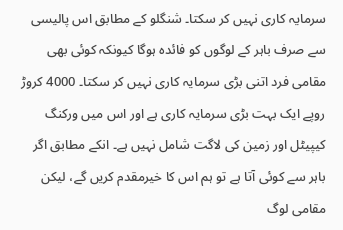سرمایہ کاری نہیں کر سکتا۔ شنگلو کے مطابق اس پالیسی سے صرف باہر کے لوگوں کو فائدہ ہوگا کیونکہ کوئی بھی مقامی فرد اتنی بڑی سرمایہ کاری نہیں کر سکتا۔ 4000 کروڑ روپے ایک بہت بڑی سرمایہ کاری ہے اور اس میں ورکنگ کیپیٹل اور زمین کی لاگت شامل نہیں ہے۔ انکے مطابق اگر باہر سے کوئی آتا ہے تو ہم اس کا خیرمقدم کریں گے، لیکن مقامی لوگ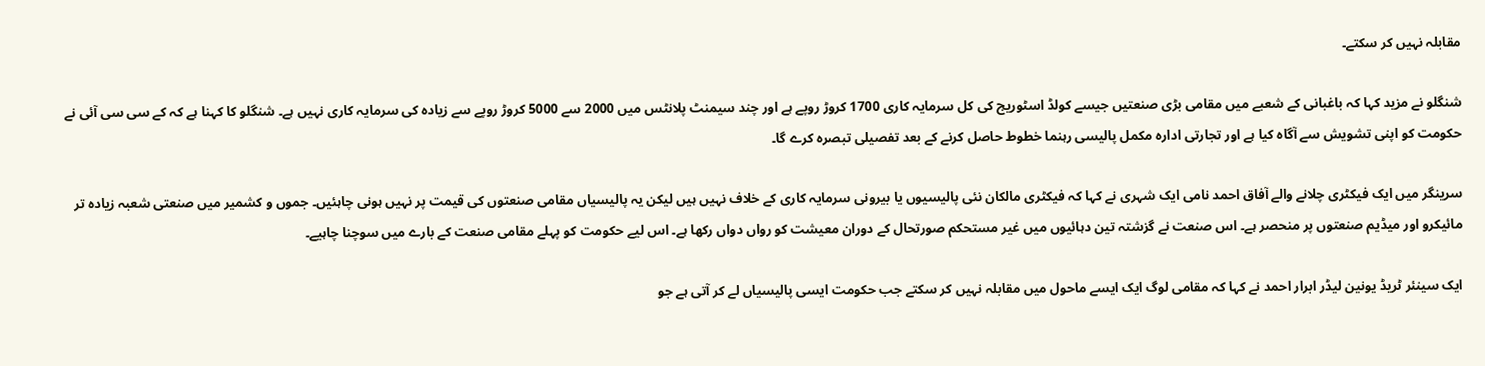مقابلہ نہیں کر سکتے۔

شنگلو نے مزید کہا کہ باغبانی کے شعبے میں مقامی بڑی صنعتیں جیسے کولڈ اسٹوریج کی کل سرمایہ کاری 1700 کروڑ روپے ہے اور چند سیمنٹ پلانٹس میں 2000 سے 5000 کروڑ روپے سے زیادہ کی سرمایہ کاری نہیں ہے۔ شنگلو کا کہنا ہے کہ کے سی سی آئی نے حکومت کو اپنی تشویش سے آگاہ کیا ہے اور تجارتی ادارہ مکمل پالیسی رہنما خطوط حاصل کرنے کے بعد تفصیلی تبصرہ کرے گا۔

سرینگر میں ایک فیکٹری چلانے والے آفاق احمد نامی ایک شہری نے کہا کہ فیکٹری مالکان نئی پالیسیوں یا بیرونی سرمایہ کاری کے خلاف نہیں ہیں لیکن یہ پالیسیاں مقامی صنعتوں کی قیمت پر نہیں ہونی چاہئیں۔ جموں و کشمیر میں صنعتی شعبہ زیادہ تر مائیکرو اور میڈیم صنعتوں پر منحصر ہے۔ اس صنعت نے گزشتہ تین دہائیوں میں غیر مستحکم صورتحال کے دوران معیشت کو رواں دواں رکھا ہے۔ اس لیے حکومت کو پہلے مقامی صنعت کے بارے میں سوچنا چاہیے۔

ایک سینئر ٹریڈ یونین لیڈر ابرار احمد نے کہا کہ مقامی لوگ ایک ایسے ماحول میں مقابلہ نہیں کر سکتے جب حکومت ایسی پالیسیاں لے کر آتی ہے جو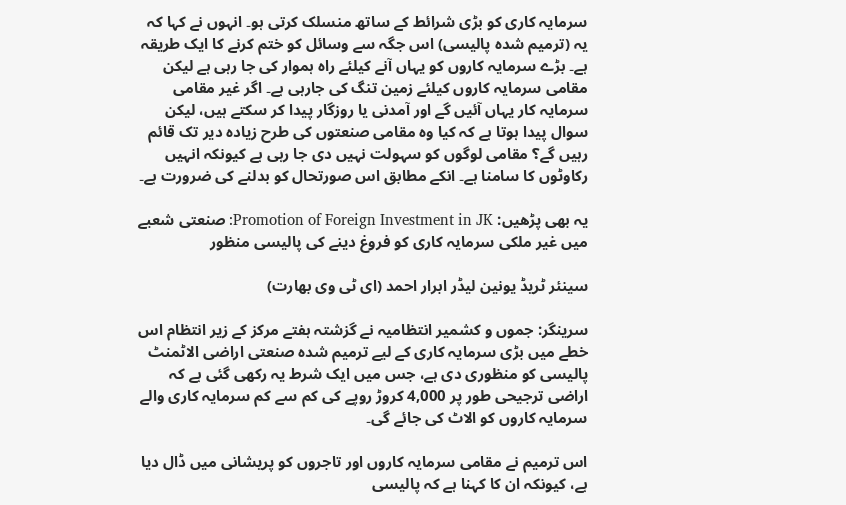سرمایہ کاری کو بڑی شرائط کے ساتھ منسلک کرتی ہو۔ انہوں نے کہا کہ یہ (ترمیم شدہ پالیسی) اس جگہ سے وسائل کو ختم کرنے کا ایک طریقہ ہے۔ بڑے سرمایہ کاروں کو یہاں آنے کیلئے راہ ہموار کی جا رہی ہے لیکن مقامی سرمایہ کاروں کیلئے زمین تنگ کی جارہی ہے۔ اگر غیر مقامی سرمایہ کار یہاں آئیں گے اور آمدنی یا روزگار پیدا کر سکتے ہیں، لیکن سوال پیدا ہوتا ہے کہ کیا وہ مقامی صنعتوں کی طرح زیادہ دیر تک قائم رہیں گے؟ مقامی لوگوں کو سہولت نہیں دی جا رہی ہے کیونکہ انہیں رکاوٹوں کا سامنا ہے۔ انکے مطابق اس صورتحال کو بدلنے کی ضرورت ہے۔

یہ بھی پڑھیں: Promotion of Foreign Investment in JK: صنعتی شعبے میں غیر ملکی سرمایہ کاری کو فروغ دینے کی پالیسی منظور

سینئر ٹریڈ یونین لیڈر ابرار احمد (ای ٹی وی بھارت)

سرینگر: جموں و کشمیر انتظامیہ نے گزشتہ ہفتے مرکز کے زیر انتظام اس خطے میں بڑی سرمایہ کاری کے لیے ترمیم شدہ صنعتی اراضی الاٹمنٹ پالیسی کو منظوری دی ہے، جس میں ایک شرط یہ رکھی گئی ہے کہ اراضی ترجیحی طور پر 4,000 کروڑ روپے کی کم سے کم سرمایہ کاری والے سرمایہ کاروں کو الاٹ کی جائے گی۔

اس ترمیم نے مقامی سرمایہ کاروں اور تاجروں کو پریشانی میں ڈال دیا ہے، کیونکہ ان کا کہنا ہے کہ پالیسی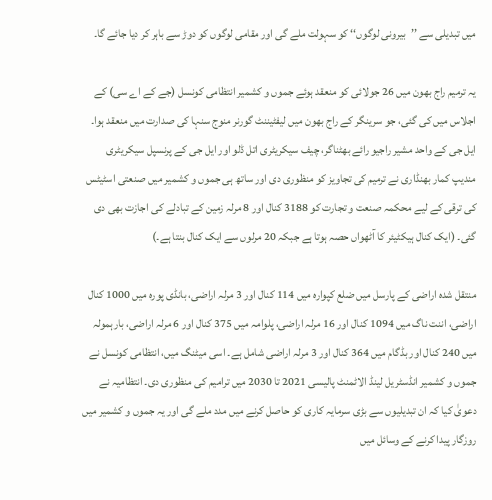میں تبدیلی سے ’’بیرونی لوگوں‘‘ کو سہولت ملے گی اور مقامی لوگوں کو دوڑ سے باہر کر دیا جائے گا۔

یہ ترمیم راج بھون میں 26 جولائی کو منعقد ہوئے جموں و کشمیر انتظامی کونسل (جے کے اے سی) کے اجلاس میں کی گئی، جو سرینگر کے راج بھون میں لیفٹیننٹ گورنر منوج سنہا کی صدارت میں منعقد ہوا۔ ایل جی کے واحد مشیر راجیو رائے بھٹناگر، چیف سیکریٹری اتل ڈلو اور ایل جی کے پرنسپل سیکریٹری مندیپ کمار بھنڈاری نے ترمیم کی تجاویز کو منظوری دی اور ساتھ ہی جموں و کشمیر میں صنعتی اسٹیٹس کی ترقی کے لیے محکمہ صنعت و تجارت کو 3188 کنال اور 8 مرلہ زمین کے تبادلے کی اجازت بھی دی گئی۔ (ایک کنال ہیکٹیئر کا آٹھواں حصہ ہوتا ہے جبکہ 20 مرلوں سے ایک کنال بنتا ہے۔)

منتقل شدہ اراضی کے پارسل میں ضلع کپوارہ میں 114 کنال اور 3 مرلہ اراضی، بانڈی پورہ میں 1000 کنال اراضی، اننت ناگ میں 1094 کنال اور 16 مرلہ اراضی، پلوامہ میں 375 کنال اور 6 مرلہ اراضی، بارہمولہ میں 240 کنال اور بڈگام میں 364 کنال اور 3 مرلہ اراضی شامل ہے۔ اسی میٹنگ میں، انتظامی کونسل نے جموں و کشمیر انڈسٹریل لینڈ الاٹمنٹ پالیسی 2021 تا 2030 میں ترامیم کی منظوری دی۔ انتظامیہ نے دعویٰ کیا کہ ان تبدیلیوں سے بڑی سرمایہ کاری کو حاصل کرنے میں مدد ملے گی اور یہ جموں و کشمیر میں روزگار پیدا کرنے کے وسائل میں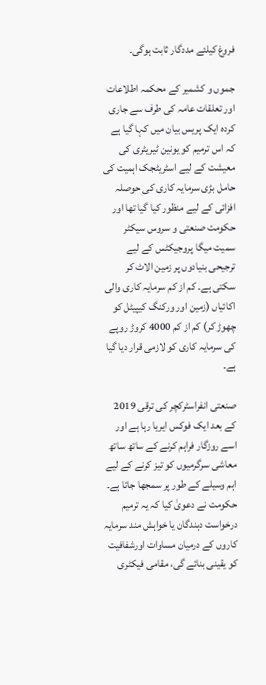فروغ کیلئے مددگار ثابت ہوگی۔

جموں و کشمیر کے محکمہ اطلاعات اور تعلقات عامہ کی طرف سے جاری کردہ ایک پریس بیان میں کہا گیا ہے کہ اس ترمیم کو یونین ٹیریٹری کی معیشت کے لیے اسٹریٹجک اہمیت کی حامل بڑی سرمایہ کاری کی حوصلہ افزائی کے لیے منظور کیا گیا تھا اور حکومت صنعتی و سروس سیکٹر سمیت میگا پروجیکٹس کے لیے ترجیحی بنیادوں پر زمین الاٹ کر سکتی ہے۔ کم از کم سرمایہ کاری والی اکائیاں (زمین اور ورکنگ کیپیٹل کو چھوڑ کر) کم از کم 4000 کروڑ روپے کی سرمایہ کاری کو لازمی قرار دیا گیا ہے۔

صنعتی انفراسٹرکچر کی ترقی 2019 کے بعد ایک فوکس ایریا رہا ہے اور اسے روزگار فراہم کرنے کے ساتھ ساتھ معاشی سرگرمیوں کو تیز کرنے کے لیے اہم وسیلے کے طور پر سمجھا جاتا ہے۔ حکومت نے دعویٰ کیا کہ یہ ترمیم درخواست دہندگان یا خواہش مند سرمایہ کاروں کے درمیان مساوات اورشفافیت کو یقینی بنائے گی، مقامی فیکٹری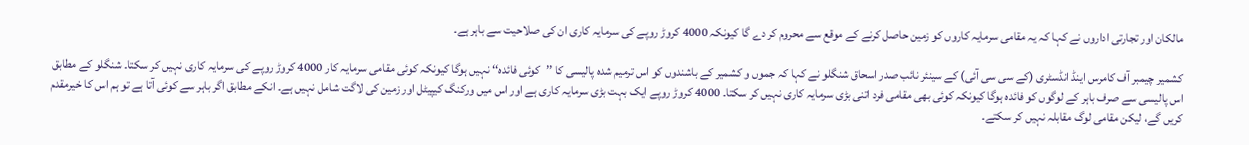مالکان اور تجارتی اداروں نے کہا کہ یہ مقامی سرمایہ کاروں کو زمین حاصل کرنے کے موقع سے محروم کر دے گا کیونکہ 4000 کروڑ روپے کی سرمایہ کاری ان کی صلاحیت سے باہر ہے۔

کشمیر چیمبر آف کامرس اینڈ انڈسٹری (کے سی سی آئی) کے سینئر نائب صدر اسحاق شنگلو نے کہا کہ جموں و کشمیر کے باشندوں کو اس ترمیم شدہ پالیسی کا ’’کوئی فائدہ‘‘ نہیں ہوگا کیونکہ کوئی مقامی سرمایہ کار 4000 کروڑ روپے کی سرمایہ کاری نہیں کر سکتا۔ شنگلو کے مطابق اس پالیسی سے صرف باہر کے لوگوں کو فائدہ ہوگا کیونکہ کوئی بھی مقامی فرد اتنی بڑی سرمایہ کاری نہیں کر سکتا۔ 4000 کروڑ روپے ایک بہت بڑی سرمایہ کاری ہے اور اس میں ورکنگ کیپیٹل اور زمین کی لاگت شامل نہیں ہے۔ انکے مطابق اگر باہر سے کوئی آتا ہے تو ہم اس کا خیرمقدم کریں گے، لیکن مقامی لوگ مقابلہ نہیں کر سکتے۔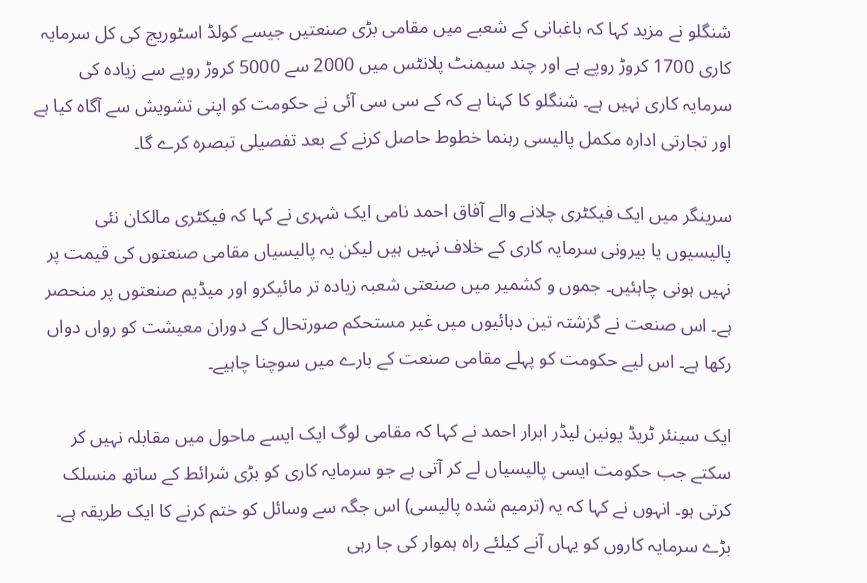شنگلو نے مزید کہا کہ باغبانی کے شعبے میں مقامی بڑی صنعتیں جیسے کولڈ اسٹوریج کی کل سرمایہ کاری 1700 کروڑ روپے ہے اور چند سیمنٹ پلانٹس میں 2000 سے 5000 کروڑ روپے سے زیادہ کی سرمایہ کاری نہیں ہے۔ شنگلو کا کہنا ہے کہ کے سی سی آئی نے حکومت کو اپنی تشویش سے آگاہ کیا ہے اور تجارتی ادارہ مکمل پالیسی رہنما خطوط حاصل کرنے کے بعد تفصیلی تبصرہ کرے گا۔

سرینگر میں ایک فیکٹری چلانے والے آفاق احمد نامی ایک شہری نے کہا کہ فیکٹری مالکان نئی پالیسیوں یا بیرونی سرمایہ کاری کے خلاف نہیں ہیں لیکن یہ پالیسیاں مقامی صنعتوں کی قیمت پر نہیں ہونی چاہئیں۔ جموں و کشمیر میں صنعتی شعبہ زیادہ تر مائیکرو اور میڈیم صنعتوں پر منحصر ہے۔ اس صنعت نے گزشتہ تین دہائیوں میں غیر مستحکم صورتحال کے دوران معیشت کو رواں دواں رکھا ہے۔ اس لیے حکومت کو پہلے مقامی صنعت کے بارے میں سوچنا چاہیے۔

ایک سینئر ٹریڈ یونین لیڈر ابرار احمد نے کہا کہ مقامی لوگ ایک ایسے ماحول میں مقابلہ نہیں کر سکتے جب حکومت ایسی پالیسیاں لے کر آتی ہے جو سرمایہ کاری کو بڑی شرائط کے ساتھ منسلک کرتی ہو۔ انہوں نے کہا کہ یہ (ترمیم شدہ پالیسی) اس جگہ سے وسائل کو ختم کرنے کا ایک طریقہ ہے۔ بڑے سرمایہ کاروں کو یہاں آنے کیلئے راہ ہموار کی جا رہی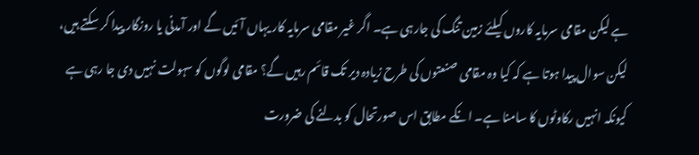ہے لیکن مقامی سرمایہ کاروں کیلئے زمین تنگ کی جارہی ہے۔ اگر غیر مقامی سرمایہ کار یہاں آئیں گے اور آمدنی یا روزگار پیدا کر سکتے ہیں، لیکن سوال پیدا ہوتا ہے کہ کیا وہ مقامی صنعتوں کی طرح زیادہ دیر تک قائم رہیں گے؟ مقامی لوگوں کو سہولت نہیں دی جا رہی ہے کیونکہ انہیں رکاوٹوں کا سامنا ہے۔ انکے مطابق اس صورتحال کو بدلنے کی ضرورت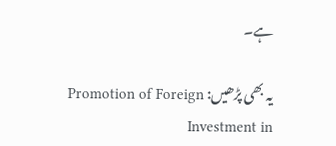ہے۔

یہ بھی پڑھیں: Promotion of Foreign Investment in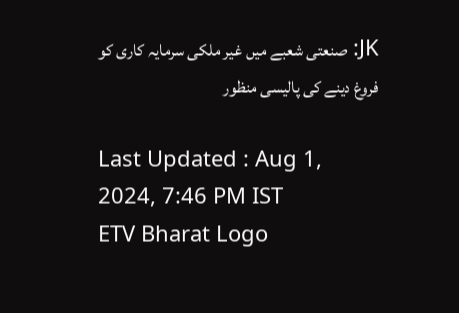JK: صنعتی شعبے میں غیر ملکی سرمایہ کاری کو فروغ دینے کی پالیسی منظور

Last Updated : Aug 1, 2024, 7:46 PM IST
ETV Bharat Logo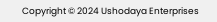Copyright © 2024 Ushodaya Enterprises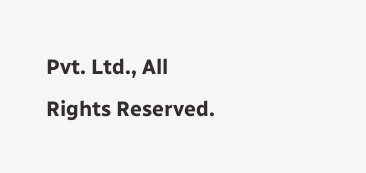Pvt. Ltd., All Rights Reserved.